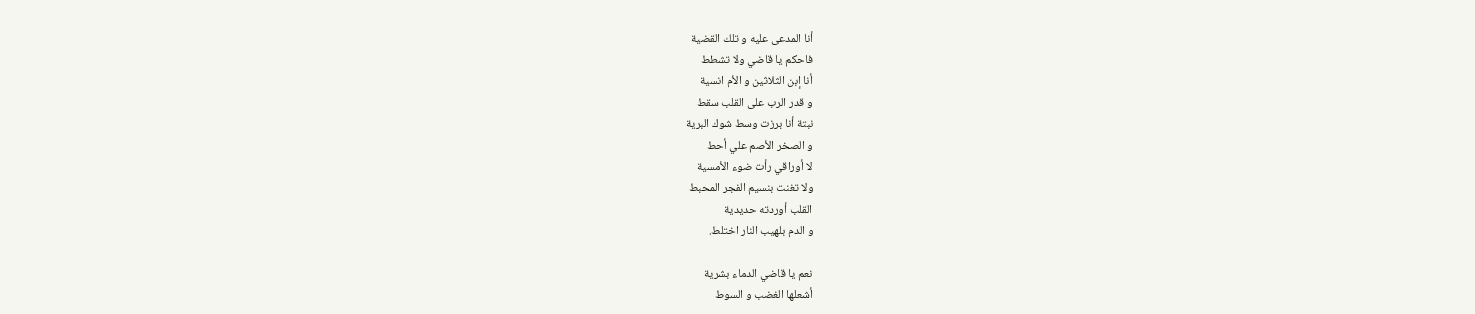أنا المدعى عليه و تلك القضية
فاحكم يا قاضي ولا تشطط
أنا إبن الثلاثين و الأم انسية
و قدر الرب على القلب سقط
نبتة أنا برزت وسط شوك البرية
و الصخر الأصم علي أحط
لا أوراقي رأت ضوء الأمسية
ولا تغنت بنسيم الفجر المحبط
القلب أوردته حديدية
و الدم بلهيب النار اختلط.

نعم يا قاضي الدماء بشرية
أشعلها الغضب و السوط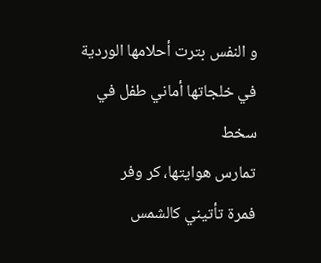و النفس بترت أحلامها الوردية
في خلجاتها أماني طفل في سخط
تمارس هوايتها، كر وفر
فمرة تأتيني كالشمس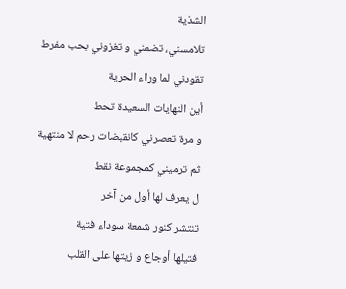الشذية
تلامسني، تضمني و تغزوني بحب مفرط
تقودني لما وراء الحرية
أين النهايات السعيدة تحط
و مرة تعصرني كانقبضات رحم لا منتهية
ثم ترميني كمجموعة نقط
ل يعرف لها أول من آخر
تنتشر كنور شمعة سوداء فتية
فتيلها أوجاع و زيتها على القلب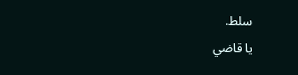سلط.
يا قاضي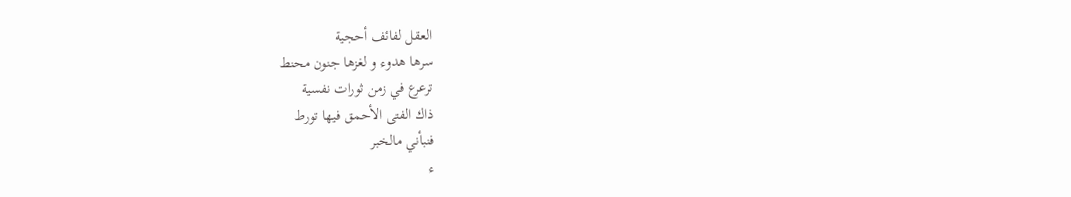العقل لفائف أحجية
سرها هدوء و لغزها جنون محنط
ترعرع في زمن ثورات نفسية
ذاك الفتى الأحمق فيها تورط
فنبأني مالخبر
ء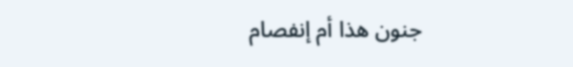جنون هذا أم إنفصام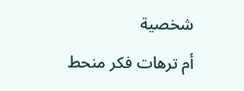شخصية
أم ترهات فكر منحط